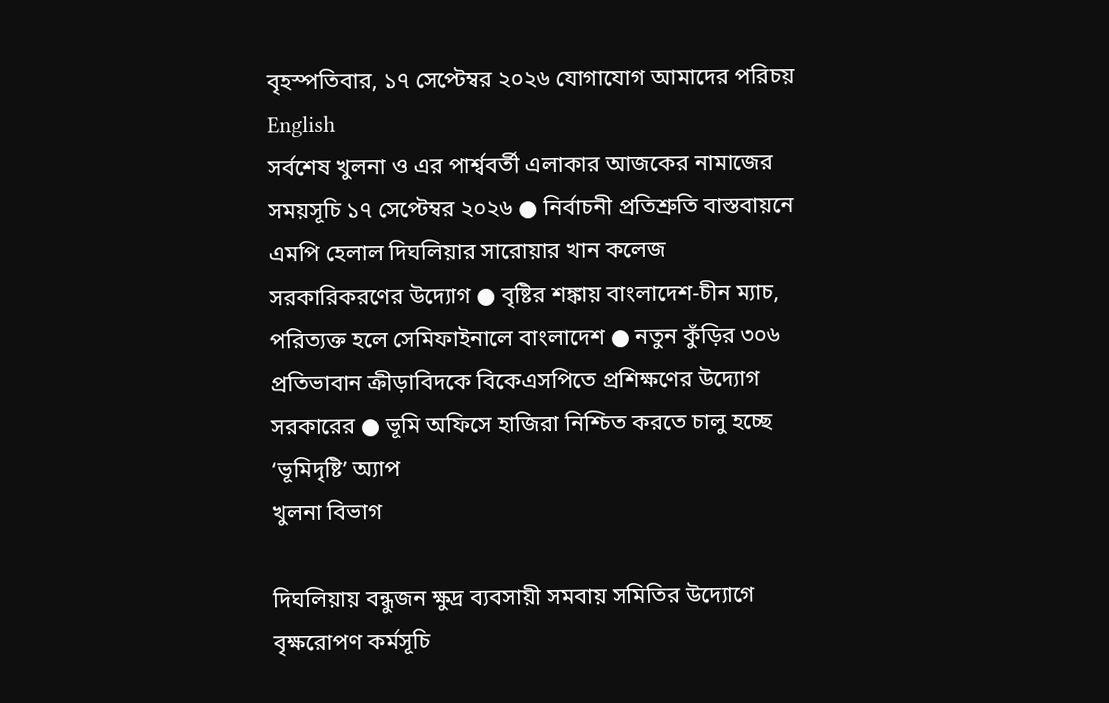বৃহস্পতিবার, ১৭ সেপ্টেম্বর ২০২৬ যোগাযোগ আমাদের পরিচয়
English
সর্বশেষ খুলনা ও এর পার্শ্ববর্তী এলাকার আজকের নামাজের সময়সূচি ১৭ সেপ্টেম্বর ২০২৬ ● নির্বাচনী প্রতিশ্রুতি বাস্তবায়নে এমপি হেলাল দিঘলিয়ার সারোয়ার খান কলেজ সরকারিকরণের উদ্যোগ ● বৃষ্টির শঙ্কায় বাংলাদেশ-চীন ম্যাচ, পরিত্যক্ত হলে সেমিফাইনালে বাংলাদেশ ● নতুন কুঁড়ির ৩০৬ প্রতিভাবান ক্রীড়াবিদকে বিকেএসপিতে প্রশিক্ষণের উদ্যোগ সরকারের ● ভূমি অফিসে হাজিরা নিশ্চিত করতে চালু হচ্ছে ‘ভূমিদৃষ্টি’ অ্যাপ
খুলনা বিভাগ

দিঘলিয়ায় বন্ধুজন ক্ষুদ্র ব্যবসায়ী সমবায় সমিতির উদ্যোগে বৃক্ষরোপণ কর্মসূচি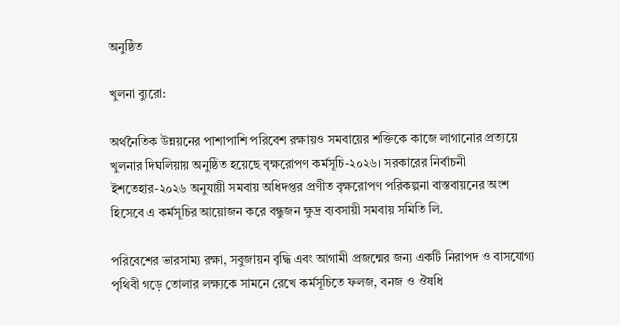অনুষ্ঠিত

খুলনা ব্যুরো:

অর্থনৈতিক উন্নয়নের পাশাপাশি পরিবেশ রক্ষায়ও সমবায়ের শক্তিকে কাজে লাগানোর প্রত্যয়ে খুলনার দিঘলিয়ায় অনুষ্ঠিত হয়েছে বৃক্ষরোপণ কর্মসূচি-২০২৬। সরকারের নির্বাচনী ইশতেহার-২০২৬ অনুযায়ী সমবায় অধিদপ্তর প্রণীত বৃক্ষরোপণ পরিকল্পনা বাস্তবায়নের অংশ হিসেবে এ কর্মসূচির আয়োজন করে বন্ধুজন ক্ষুদ্র ব্যবসায়ী সমবায় সমিতি লি.

পরিবেশের ভারসাম্য রক্ষা, সবুজায়ন বৃদ্ধি এবং আগামী প্রজন্মের জন্য একটি নিরাপদ ও বাসযোগ্য পৃথিবী গড়ে তোলার লক্ষ্যকে সামনে রেখে কর্মসূচিতে ফলজ, বনজ ও ঔষধি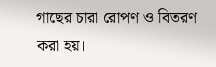গাছের চারা রোপণ ও বিতরণ করা হয়।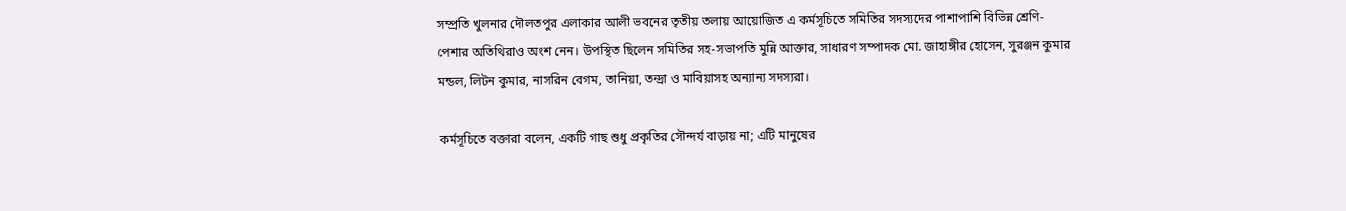সম্প্রতি খুলনার দৌলতপুর এলাকার আলী ভবনের তৃতীয় তলায় আয়োজিত এ কর্মসূচিতে সমিতির সদস্যদের পাশাপাশি বিভিন্ন শ্রেণি-পেশার অতিথিরাও অংশ নেন। উপস্থিত ছিলেন সমিতির সহ-সভাপতি মুন্নি আক্তার, সাধারণ সম্পাদক মো. জাহাঙ্গীর হোসেন, সুরঞ্জন কুমার মন্ডল, লিটন কুমার, নাসরিন বেগম, তানিয়া, তন্দ্রা ও মাবিয়াসহ অন্যান্য সদস্যরা।

কর্মসূচিতে বক্তারা বলেন, একটি গাছ শুধু প্রকৃতির সৌন্দর্য বাড়ায় না; এটি মানুষের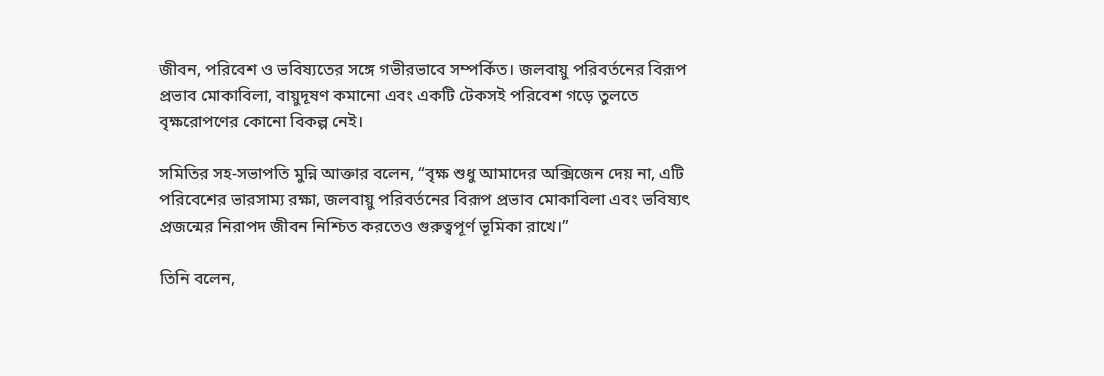জীবন, পরিবেশ ও ভবিষ্যতের সঙ্গে গভীরভাবে সম্পর্কিত। জলবায়ু পরিবর্তনের বিরূপ প্রভাব মোকাবিলা, বায়ুদূষণ কমানো এবং একটি টেকসই পরিবেশ গড়ে তুলতে বৃক্ষরোপণের কোনো বিকল্প নেই।

সমিতির সহ-সভাপতি মুন্নি আক্তার বলেন, “বৃক্ষ শুধু আমাদের অক্সিজেন দেয় না, এটি পরিবেশের ভারসাম্য রক্ষা, জলবায়ু পরিবর্তনের বিরূপ প্রভাব মোকাবিলা এবং ভবিষ্যৎ প্রজন্মের নিরাপদ জীবন নিশ্চিত করতেও গুরুত্বপূর্ণ ভূমিকা রাখে।”

তিনি বলেন,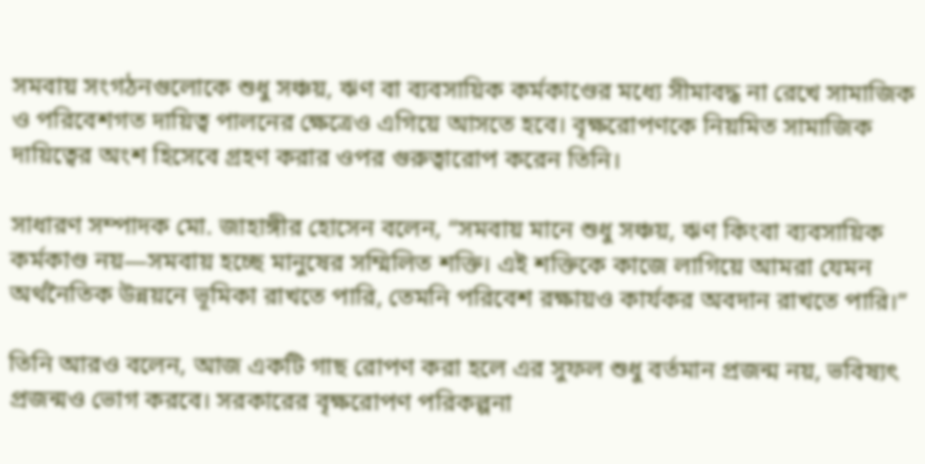সমবায় সংগঠনগুলোকে শুধু সঞ্চয়, ঋণ বা ব্যবসায়িক কর্মকাণ্ডের মধ্যে সীমাবদ্ধ না রেখে সামাজিক ও পরিবেশগত দায়িত্ব পালনের ক্ষেত্রেও এগিয়ে আসতে হবে। বৃক্ষরোপণকে নিয়মিত সামাজিক দায়িত্বের অংশ হিসেবে গ্রহণ করার ওপর গুরুত্বারোপ করেন তিনি।

সাধারণ সম্পাদক মো. জাহাঙ্গীর হোসেন বলেন, “সমবায় মানে শুধু সঞ্চয়, ঋণ কিংবা ব্যবসায়িক কর্মকাণ্ড নয়—সমবায় হচ্ছে মানুষের সম্মিলিত শক্তি। এই শক্তিকে কাজে লাগিয়ে আমরা যেমন অর্থনৈতিক উন্নয়নে ভূমিকা রাখতে পারি, তেমনি পরিবেশ রক্ষায়ও কার্যকর অবদান রাখতে পারি।”

তিনি আরও বলেন, আজ একটি গাছ রোপণ করা হলে এর সুফল শুধু বর্তমান প্রজন্ম নয়, ভবিষ্যৎ প্রজন্মও ভোগ করবে। সরকারের বৃক্ষরোপণ পরিকল্পনা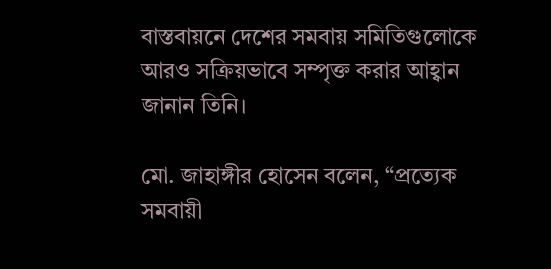বাস্তবায়নে দেশের সমবায় সমিতিগুলোকে আরও সক্রিয়ভাবে সম্পৃক্ত করার আহ্বান জানান তিনি।

মো. জাহাঙ্গীর হোসেন বলেন, “প্রত্যেক সমবায়ী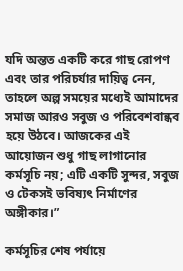যদি অন্তত একটি করে গাছ রোপণ এবং তার পরিচর্যার দায়িত্ব নেন, তাহলে অল্প সময়ের মধ্যেই আমাদের সমাজ আরও সবুজ ও পরিবেশবান্ধব হয়ে উঠবে। আজকের এই আয়োজন শুধু গাছ লাগানোর কর্মসূচি নয়; এটি একটি সুন্দর, সবুজ ও টেকসই ভবিষ্যৎ নির্মাণের অঙ্গীকার।”

কর্মসূচির শেষ পর্যায়ে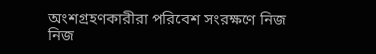অংশগ্রহণকারীরা পরিবেশ সংরক্ষণে নিজ নিজ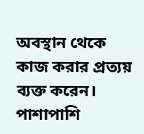অবস্থান থেকে কাজ করার প্রত্যয় ব্যক্ত করেন। পাশাপাশি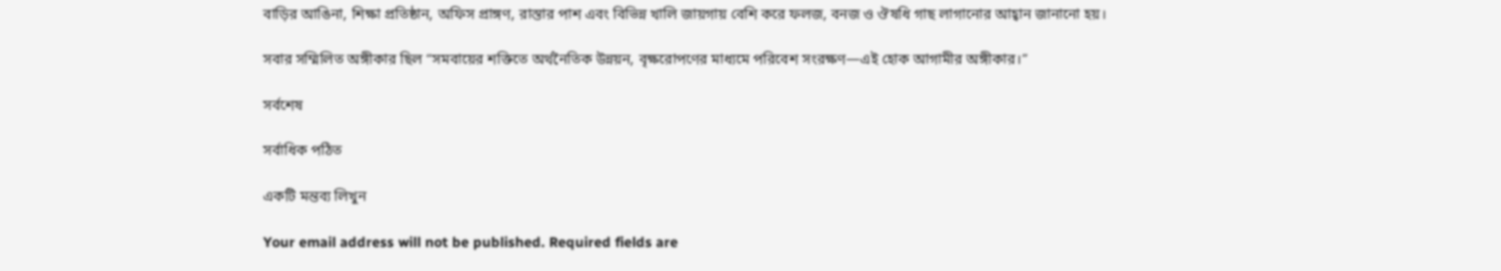বাড়ির আঙিনা, শিক্ষা প্রতিষ্ঠান, অফিস প্রাঙ্গণ, রাস্তার পাশ এবং বিভিন্ন খালি জায়গায় বেশি করে ফলজ, বনজ ও ঔষধি গাছ লাগানোর আহ্বান জানানো হয়।

সবার সম্মিলিত অঙ্গীকার ছিল “সমবায়ের শক্তিতে অর্থনৈতিক উন্নয়ন, বৃক্ষরোপণের মাধ্যমে পরিবেশ সংরক্ষণ—এই হোক আগামীর অঙ্গীকার।”

সর্বশেষ

সর্বাধিক পঠিত

একটি মন্তব্য লিখুন

Your email address will not be published. Required fields are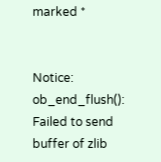marked *


Notice: ob_end_flush(): Failed to send buffer of zlib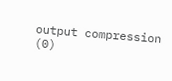output compression (0)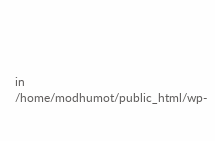in /home/modhumot/public_html/wp-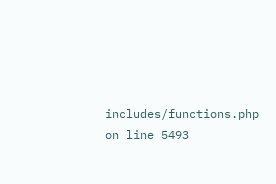includes/functions.php on line 5493